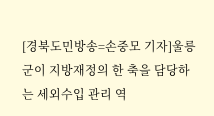[경북도민방송=손중모 기자]울릉군이 지방재정의 한 축을 담당하는 세외수입 관리 역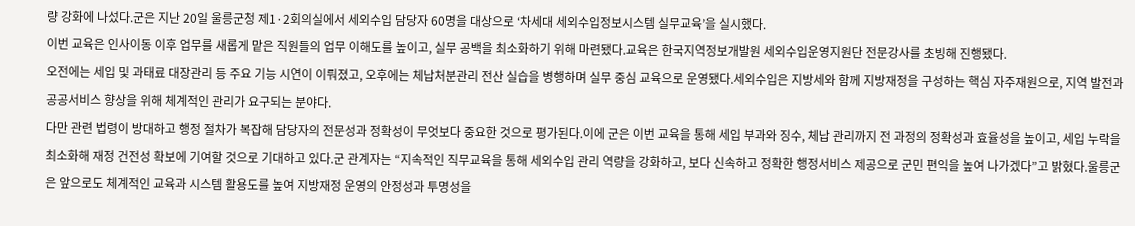량 강화에 나섰다.군은 지난 20일 울릉군청 제1·2회의실에서 세외수입 담당자 60명을 대상으로 ‘차세대 세외수입정보시스템 실무교육’을 실시했다.
이번 교육은 인사이동 이후 업무를 새롭게 맡은 직원들의 업무 이해도를 높이고, 실무 공백을 최소화하기 위해 마련됐다.교육은 한국지역정보개발원 세외수입운영지원단 전문강사를 초빙해 진행됐다.
오전에는 세입 및 과태료 대장관리 등 주요 기능 시연이 이뤄졌고, 오후에는 체납처분관리 전산 실습을 병행하며 실무 중심 교육으로 운영됐다.세외수입은 지방세와 함께 지방재정을 구성하는 핵심 자주재원으로, 지역 발전과 공공서비스 향상을 위해 체계적인 관리가 요구되는 분야다.
다만 관련 법령이 방대하고 행정 절차가 복잡해 담당자의 전문성과 정확성이 무엇보다 중요한 것으로 평가된다.이에 군은 이번 교육을 통해 세입 부과와 징수, 체납 관리까지 전 과정의 정확성과 효율성을 높이고, 세입 누락을 최소화해 재정 건전성 확보에 기여할 것으로 기대하고 있다.군 관계자는 “지속적인 직무교육을 통해 세외수입 관리 역량을 강화하고, 보다 신속하고 정확한 행정서비스 제공으로 군민 편익을 높여 나가겠다”고 밝혔다.울릉군은 앞으로도 체계적인 교육과 시스템 활용도를 높여 지방재정 운영의 안정성과 투명성을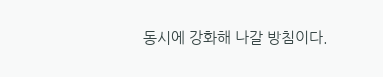동시에 강화해 나갈 방침이다.